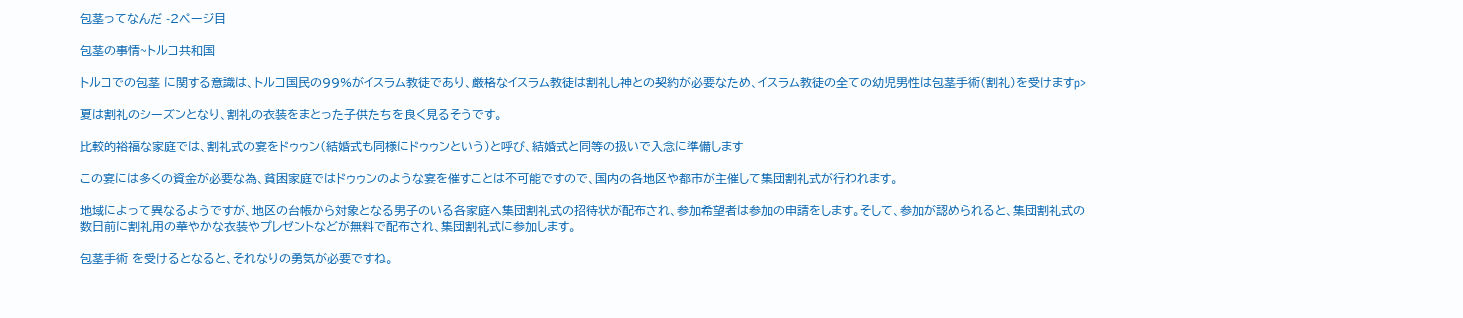包茎ってなんだ -2ページ目

包茎の事情~トルコ共和国

トルコでの包茎 に関する意識は、トルコ国民の99%がイスラム教徒であり、厳格なイスラム教徒は割礼し神との契約が必要なため、イスラム教徒の全ての幼児男性は包茎手術(割礼)を受けますp>

夏は割礼のシーズンとなり、割礼の衣装をまとった子供たちを良く見るそうです。

比較的裕福な家庭では、割礼式の宴をドゥゥン(結婚式も同様にドゥゥンという)と呼び、結婚式と同等の扱いで入念に準備します

この宴には多くの資金が必要な為、貧困家庭ではドゥゥンのような宴を催すことは不可能ですので、国内の各地区や都市が主催して集団割礼式が行われます。

地域によって異なるようですが、地区の台帳から対象となる男子のいる各家庭へ集団割礼式の招待状が配布され、参加希望者は参加の申請をします。そして、参加が認められると、集団割礼式の数日前に割礼用の華やかな衣装やプレゼントなどが無料で配布され、集団割礼式に参加します。

包茎手術 を受けるとなると、それなりの勇気が必要ですね。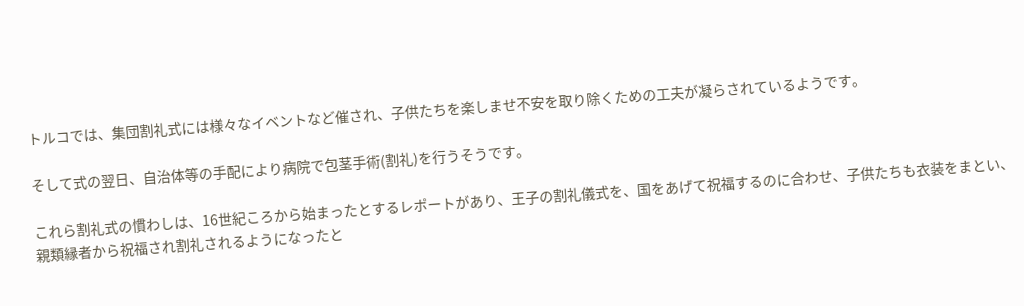トルコでは、集団割礼式には様々なイベントなど催され、子供たちを楽しませ不安を取り除くための工夫が凝らされているようです。

そして式の翌日、自治体等の手配により病院で包茎手術(割礼)を行うそうです。

これら割礼式の慣わしは、16世紀ころから始まったとするレポートがあり、王子の割礼儀式を、国をあげて祝福するのに合わせ、子供たちも衣装をまとい、親類縁者から祝福され割礼されるようになったと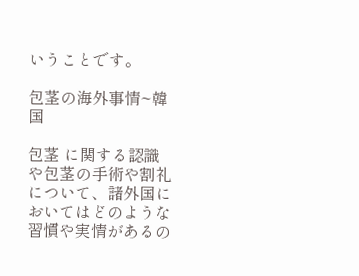いうことです。

包茎の海外事情~韓国

包茎 に関する認識や包茎の手術や割礼について、諸外国においてはどのような習慣や実情があるの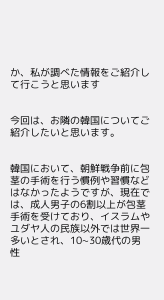か、私が調べた情報をご紹介して行こうと思います


今回は、お隣の韓国についてご紹介したいと思います。


韓国において、朝鮮戦争前に包茎の手術を行う慣例や習慣などはなかったようですが、現在では、成人男子の6割以上が包茎手術を受けており、イスラムやユダヤ人の民族以外では世界一多いとされ、10~30歳代の男性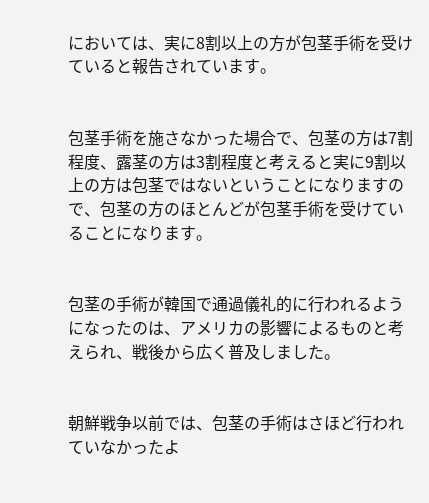においては、実に8割以上の方が包茎手術を受けていると報告されています。


包茎手術を施さなかった場合で、包茎の方は7割程度、露茎の方は3割程度と考えると実に9割以上の方は包茎ではないということになりますので、包茎の方のほとんどが包茎手術を受けていることになります。


包茎の手術が韓国で通過儀礼的に行われるようになったのは、アメリカの影響によるものと考えられ、戦後から広く普及しました。


朝鮮戦争以前では、包茎の手術はさほど行われていなかったよ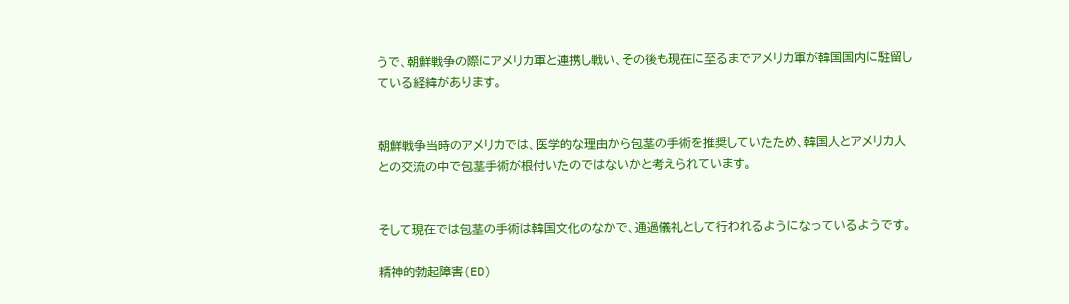うで、朝鮮戦争の際にアメリカ軍と連携し戦い、その後も現在に至るまでアメリカ軍が韓国国内に駐留している経緯があります。


朝鮮戦争当時のアメリカでは、医学的な理由から包茎の手術を推奨していたため、韓国人とアメリカ人との交流の中で包茎手術が根付いたのではないかと考えられています。


そして現在では包茎の手術は韓国文化のなかで、通過儀礼として行われるようになっているようです。

精神的勃起障害(ED)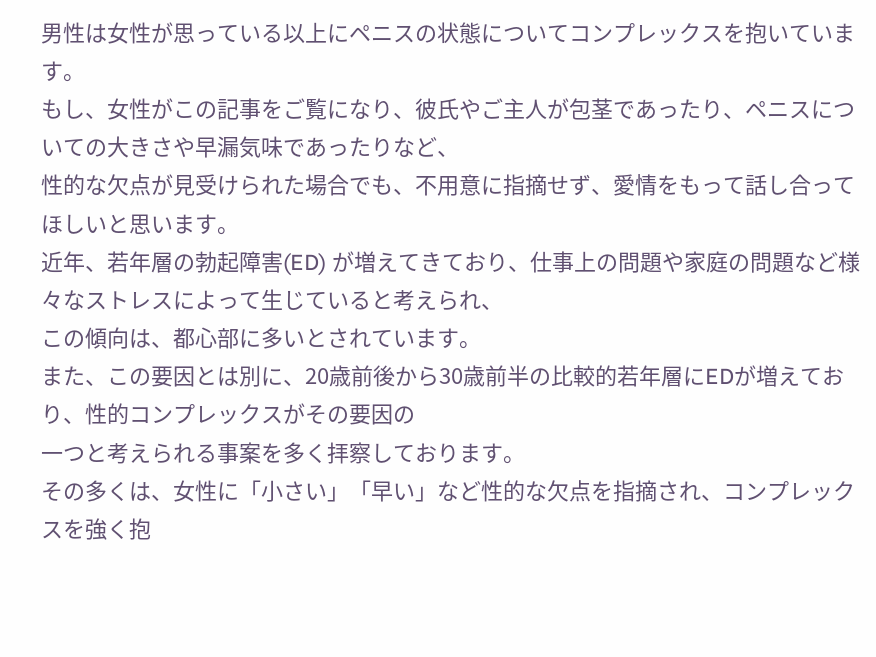男性は女性が思っている以上にペニスの状態についてコンプレックスを抱いています。
もし、女性がこの記事をご覧になり、彼氏やご主人が包茎であったり、ペニスについての大きさや早漏気味であったりなど、
性的な欠点が見受けられた場合でも、不用意に指摘せず、愛情をもって話し合ってほしいと思います。
近年、若年層の勃起障害(ED) が増えてきており、仕事上の問題や家庭の問題など様々なストレスによって生じていると考えられ、
この傾向は、都心部に多いとされています。
また、この要因とは別に、20歳前後から30歳前半の比較的若年層にEDが増えており、性的コンプレックスがその要因の
一つと考えられる事案を多く拝察しております。
その多くは、女性に「小さい」「早い」など性的な欠点を指摘され、コンプレックスを強く抱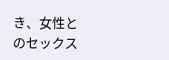き、女性とのセックス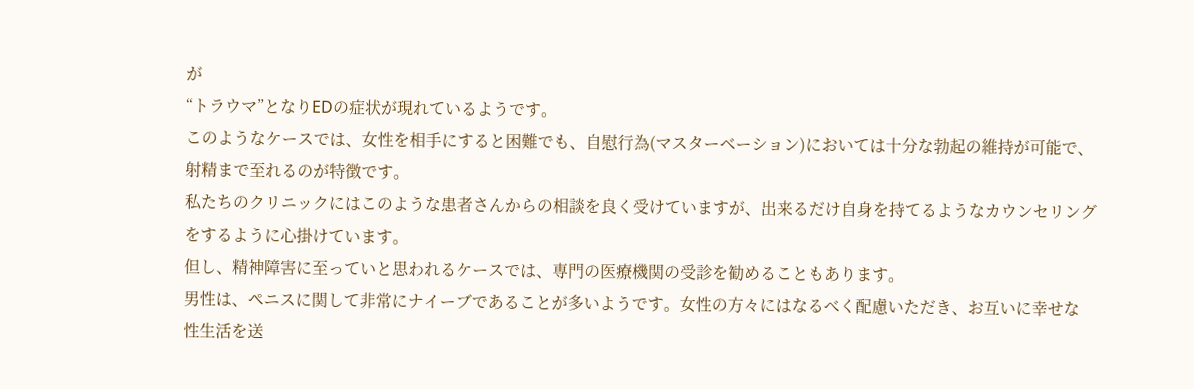が
“トラウマ”となりEDの症状が現れているようです。
このようなケースでは、女性を相手にすると困難でも、自慰行為(マスターベーション)においては十分な勃起の維持が可能で、
射精まで至れるのが特徴です。
私たちのクリニックにはこのような患者さんからの相談を良く受けていますが、出来るだけ自身を持てるようなカウンセリング
をするように心掛けています。
但し、精神障害に至っていと思われるケースでは、専門の医療機関の受診を勧めることもあります。
男性は、ペニスに関して非常にナイーブであることが多いようです。女性の方々にはなるべく配慮いただき、お互いに幸せな
性生活を送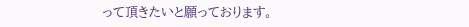って頂きたいと願っております。